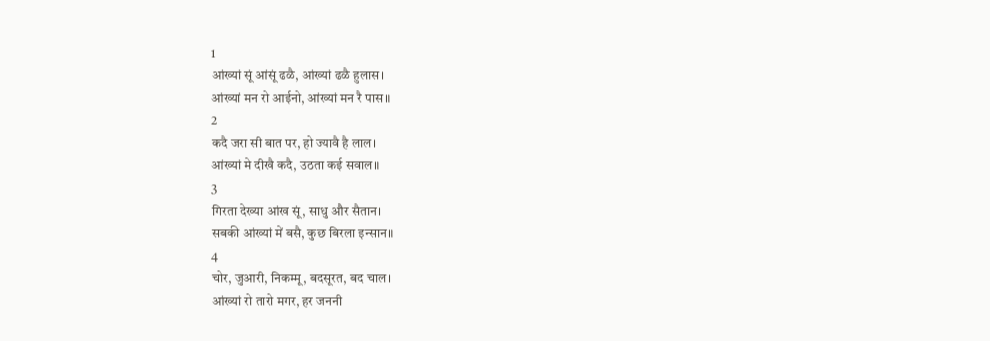1
आंख्यां सूं आंसूं ढळै, आंख्यां ढळै हुलास।
आंख्यां मन रो आईनो, आंख्यां मन रै पास॥
2
कदै जरा सी बात पर, हो ज्यावै है लाल।
आंख्यां मे दीखै कदै, उठता कई सवाल॥
3
गिरता देख्या आंख सूं, साधु और सैतान।
सबकी आंख्यां में बसै, कुछ बिरला इन्सान॥
4
चोर, जुआरी, निकम्मू, बदसूरत, बद चाल।
आंख्यां रो तारो मगर, हर जननी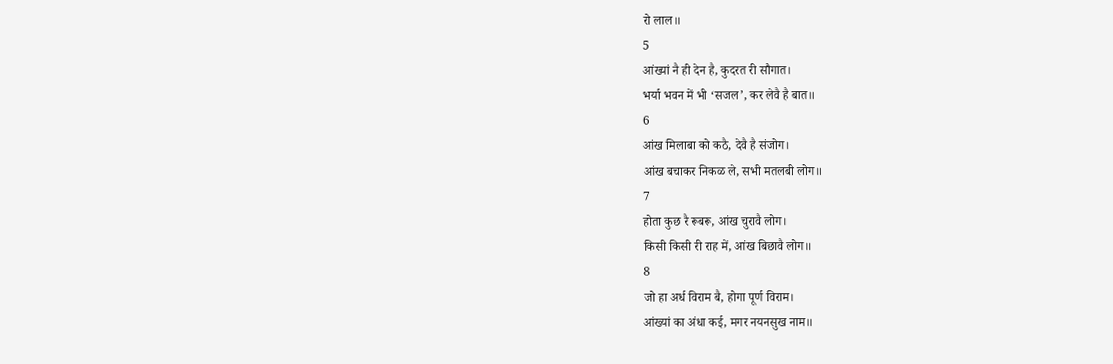रो लाल॥
5
आंख्यां नै ही देन है, कुदरत री सौगात।
भर्या भवन में भी ‘सजल’, कर लेवै है बात॥
6
आंख मिलाबा को कठै, देवै है संजोग।
आंख बचाकर निकळ ले, सभी मतलबी लोग॥
7
होता कुछ रै रूबरू, आंख चुरावै लोग।
किसी किसी री राह में, आंख बिछावै लोग॥
8
जो हा अर्ध विराम बै, होगा पूर्ण विराम।
आंख्यां का अंधा कई, मगर नयनसुख नाम॥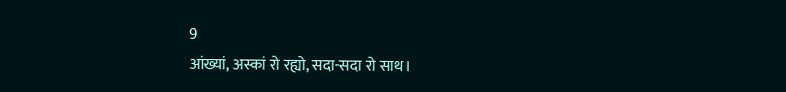9
आंख्यां, अस्कां रो रह्यो, सदा-सदा रो साथ।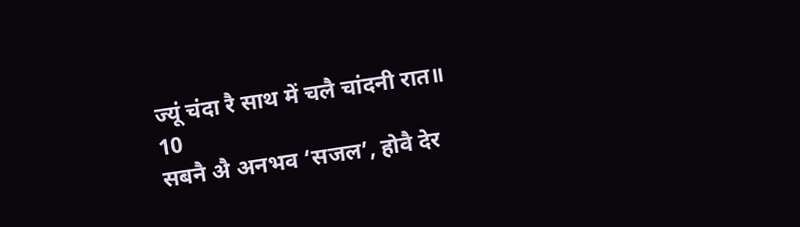ज्यूं चंदा रै साथ में चलै चांदनी रात॥
10
सबनै अै अनभव ‘सजल’, होवै देर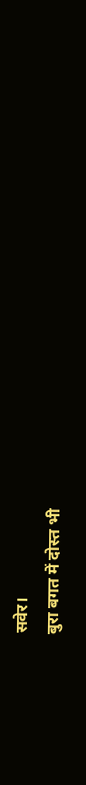सवेर।
बुरा बगत में दोस्त भी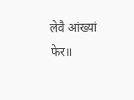लेवै आंख्यां फेर॥